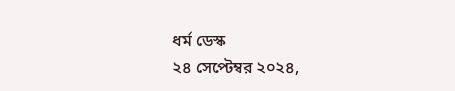ধর্ম ডেস্ক
২৪ সেপ্টেম্বর ২০২৪,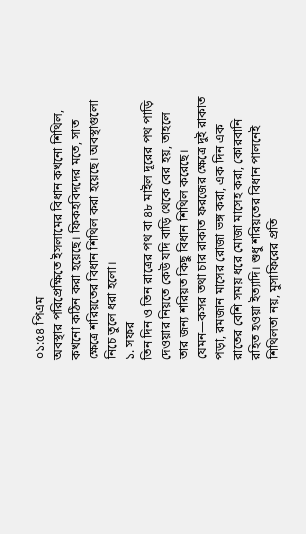০১:৫৪ পিএম
অবস্থার পরিপ্রেক্ষিতে ইসলামের বিধান কখনো শিথিল, কখনো কঠিন করা হয়েছে। ফিকহবিদদের মতে, সাত ক্ষেত্রে শরিয়তের বিধান শিথিল করা হয়েছে। অবস্থাগুলো নিচে তুলে ধরা হলো।
১. সফর
তিন দিন ও তিন রাত্রের পথ বা ৪৮ মাইল দূরের পথ পাড়ি দেওয়ার নিয়তে কেউ যদি বাড়ি থেকে বের হয়, তাহলে তার জন্য শরিয়ত কিছু বিধান শিথিল করেছে। যেমন—কসর তথা চার রাকাত ফরজের ক্ষেত্রে দুই রাকাত পড়া, রমজান মাসের রোজা ভঙ্গ করা, এক দিন এক রাতের বেশি সময় ধরে মোজা মাসেহ করা, কোরবানি রহিত হওয়া ইত্যাদি। শুধু শরিয়তের বিধান পালনেই শিথিলতা নয়, মুসাফিরের প্রতি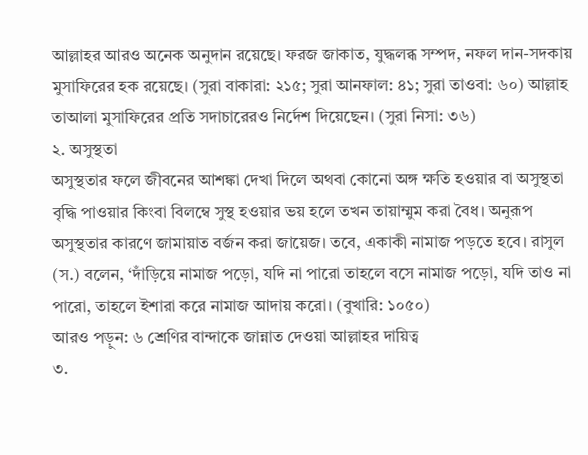আল্লাহর আরও অনেক অনুদান রয়েছে। ফরজ জাকাত, যুদ্ধলব্ধ সম্পদ, নফল দান-সদকায় মুসাফিরের হক রয়েছে। (সুরা বাকারা: ২১৫; সুরা আনফাল: ৪১; সুরা তাওবা: ৬০) আল্লাহ তাআলা মুসাফিরের প্রতি সদাচারেরও নির্দেশ দিয়েছেন। (সুরা নিসা: ৩৬)
২. অসুস্থতা
অসুস্থতার ফলে জীবনের আশঙ্কা দেখা দিলে অথবা কোনো অঙ্গ ক্ষতি হওয়ার বা অসুস্থতা বৃদ্ধি পাওয়ার কিংবা বিলম্বে সুস্থ হওয়ার ভয় হলে তখন তায়াম্মুম করা বৈধ। অনুরূপ অসুস্থতার কারণে জামায়াত বর্জন করা জায়েজ। তবে, একাকী নামাজ পড়তে হবে। রাসুল (স.) বলেন, ‘দাঁড়িয়ে নামাজ পড়ো, যদি না পারো তাহলে বসে নামাজ পড়ো, যদি তাও না পারো, তাহলে ইশারা করে নামাজ আদায় করো। (বুখারি: ১০৫০)
আরও পড়ুন: ৬ শ্রেণির বান্দাকে জান্নাত দেওয়া আল্লাহর দায়িত্ব
৩.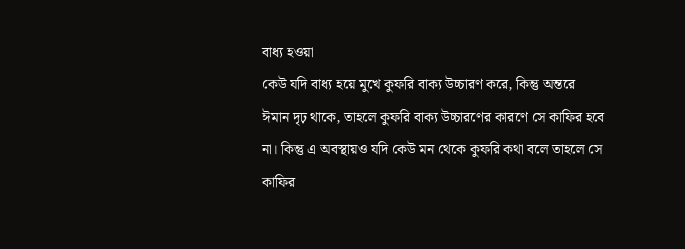বাধ্য হওয়া
কেউ যদি বাধ্য হয়ে মুখে কুফরি বাক্য উচ্চারণ করে, কিন্তু অন্তরে ঈমান দৃঢ় থাকে, তাহলে কুফরি বাক্য উচ্চারণের কারণে সে কাফির হবে না। কিন্তু এ অবস্থায়ও যদি কেউ মন থেকে কুফরি কথা বলে তাহলে সে কাফির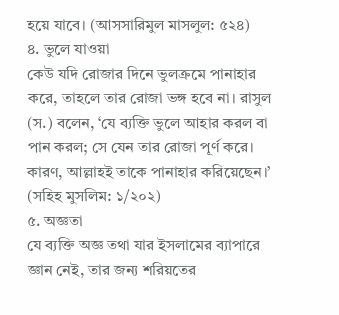হয়ে যাবে। (আসসারিমুল মাসলুল: ৫২৪)
৪. ভুলে যাওয়া
কেউ যদি রোজার দিনে ভুলক্রমে পানাহার করে, তাহলে তার রোজা ভঙ্গ হবে না। রাসুল (স.) বলেন, ‘যে ব্যক্তি ভুলে আহার করল বা পান করল; সে যেন তার রোজা পূর্ণ করে। কারণ, আল্লাহই তাকে পানাহার করিয়েছেন।’ (সহিহ মুসলিম: ১/২০২)
৫. অজ্ঞতা
যে ব্যক্তি অজ্ঞ তথা যার ইসলামের ব্যাপারে জ্ঞান নেই, তার জন্য শরিয়তের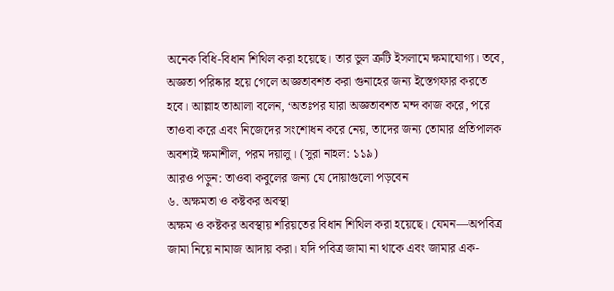অনেক বিধি-বিধান শিথিল করা হয়েছে। তার ভুল ত্রুটি ইসলামে ক্ষমাযোগ্য। তবে, অজ্ঞতা পরিষ্কার হয়ে গেলে অজ্ঞতাবশত করা গুনাহের জন্য ইস্তেগফার করতে হবে। আল্লাহ তাআলা বলেন, ‘অতঃপর যারা অজ্ঞতাবশত মন্দ কাজ করে, পরে তাওবা করে এবং নিজেদের সংশোধন করে নেয়, তাদের জন্য তোমার প্রতিপালক অবশ্যই ক্ষমাশীল, পরম দয়ালু। (সুরা নাহল: ১১৯)
আরও পড়ুন: তাওবা কবুলের জন্য যে দোয়াগুলো পড়বেন
৬. অক্ষমতা ও কষ্টকর অবস্থা
অক্ষম ও কষ্টকর অবস্থায় শরিয়তের বিধান শিথিল করা হয়েছে। যেমন—অপবিত্র জামা নিয়ে নামাজ আদায় করা। যদি পবিত্র জামা না থাকে এবং জামার এক-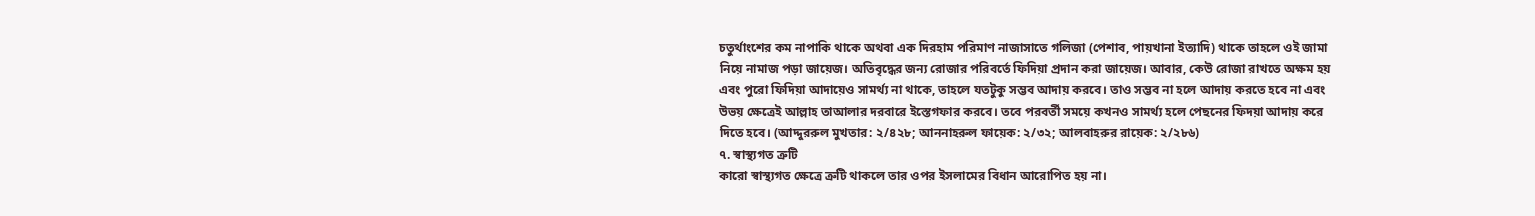চতুর্থাংশের কম নাপাকি থাকে অথবা এক দিরহাম পরিমাণ নাজাসাতে গলিজা (পেশাব, পায়খানা ইত্যাদি) থাকে তাহলে ওই জামা নিয়ে নামাজ পড়া জায়েজ। অতিবৃদ্ধের জন্য রোজার পরিবর্তে ফিদিয়া প্রদান করা জায়েজ। আবার, কেউ রোজা রাখতে অক্ষম হয় এবং পুরো ফিদিয়া আদায়েও সামর্থ্য না থাকে, তাহলে যতটুকু সম্ভব আদায় করবে। তাও সম্ভব না হলে আদায় করতে হবে না এবং উভয় ক্ষেত্রেই আল্লাহ তাআলার দরবারে ইস্তেগফার করবে। তবে পরবর্তী সময়ে কখনও সামর্থ্য হলে পেছনের ফিদয়া আদায় করে দিতে হবে। (আদ্দুররুল মুখতার: ২/৪২৮; আননাহরুল ফায়েক: ২/৩২; আলবাহরুর রায়েক: ২/২৮৬)
৭. স্বাস্থ্যগত ত্রুটি
কারো স্বাস্থ্যগত ক্ষেত্রে ত্রুটি থাকলে তার ওপর ইসলামের বিধান আরোপিত হয় না।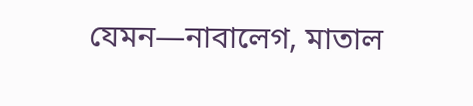যেমন—নাবালেগ, মাতাল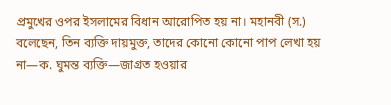প্রমুখের ওপর ইসলামের বিধান আরোপিত হয় না। মহানবী (স.) বলেছেন, তিন ব্যক্তি দায়মুক্ত, তাদের কোনো কোনো পাপ লেখা হয় না—ক. ঘুমন্ত ব্যক্তি—জাগ্রত হওয়ার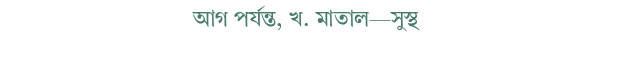আগ পর্যন্ত, খ. মাতাল—সুস্থ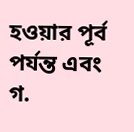হওয়ার পূর্ব পর্যন্ত এবং গ.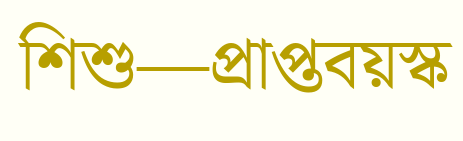শিশু—প্রাপ্তবয়স্ক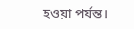হওয়া পর্যন্ত।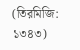(তিরমিজি: ১৩৪৩)